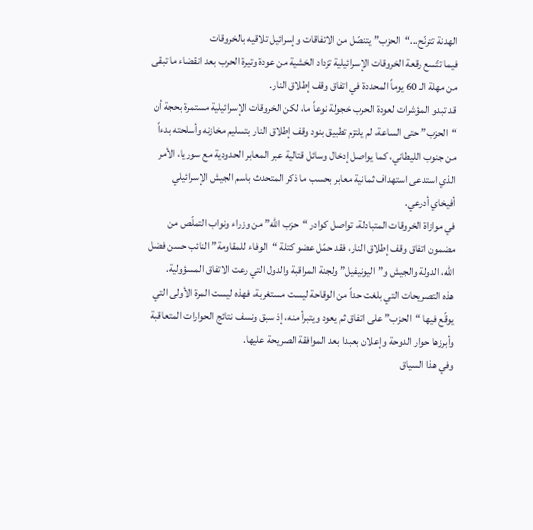الهدنة تترنّح...“الحزب” يتنصّل من الاتفاقات وإسرائيل تلاقيه بالخروقات
فيما تتّسع رقعة الخروقات الإسرائيلية تزداد الخشية من عودة وتيرة الحرب بعد انقضاء ما تبقى من مهلة الـ 60 يوماً المحددة في اتفاق وقف إطلاق النار.
قد تبدو المؤشرات لعودة الحرب خجولة نوعاً ما، لكن الخروقات الإسرائيلية مستمرة بحجة أن “الحزب” حتى الساعة، لم يلتزم تطبيق بنود وقف إطلاق النار بتسليم مخازنه وأسلحته بدءاً من جنوب الليطاني، كما يواصل إدخال وسائل قتالية عبر المعابر الحدودية مع سوريا، الأمر الذي استدعى استهداف ثمانية معابر بحسب ما ذكر المتحدث باسم الجيش الإسرائيلي أفيخاي أدرعي.
في موازاة الخروقات المتبادلة، تواصل كوادر “حزب الله” من وزراء ونواب التملّص من مضمون اتفاق وقف إطلاق النار، فقد حمّل عضو كتلة “الوفاء للمقاومة” النائب حسن فضل الله، الدولة والجيش و”اليونيفيل” ولجنة المراقبة والدول التي رعت الاتفاق المسؤولية.
هذه التصريحات التي بلغت حداً من الوقاحة ليست مستغربة، فهذه ليست المرة الأولى التي يوقّع فيها “الحزب” على اتفاق ثم يعود ويتبرأ منه، إذ سبق ونسف نتائج الحوارات المتعاقبة وأبرزها حوار الدوحة وإعلان بعبدا بعد الموافقة الصريحة عليها.
وفي هذا السياق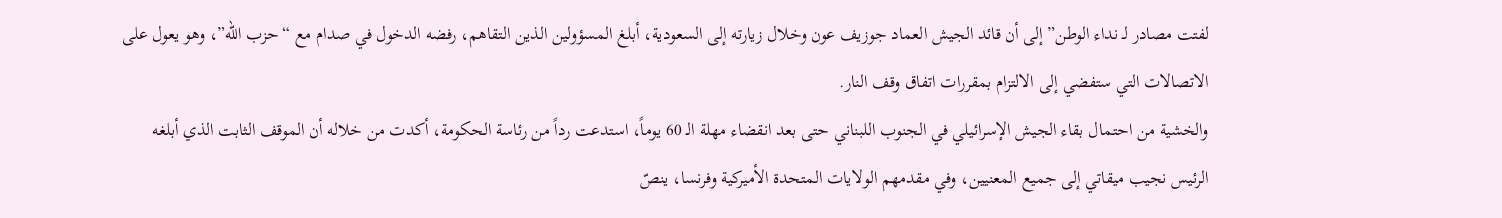لفتت مصادر لـ نداء الوطن” إلى أن قائد الجيش العماد جوزيف عون وخلال زيارته إلى السعودية، أبلغ المسؤولين الذين التقاهم، رفضه الدخول في صدام مع “حزب الله”، وهو يعول على الاتصالات التي ستفضي إلى الالتزام بمقررات اتفاق وقف النار.
والخشية من احتمال بقاء الجيش الإسرائيلي في الجنوب اللبناني حتى بعد انقضاء مهلة الـ 60 يوماً، استدعت رداً من رئاسة الحكومة، أكدت من خلاله أن الموقف الثابت الذي أبلغه الرئيس نجيب ميقاتي إلى جميع المعنيين، وفي مقدمهم الولايات المتحدة الأميركية وفرنسا، ينصّ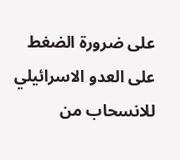على ضرورة الضغط على العدو الاسرائيلي للانسحاب من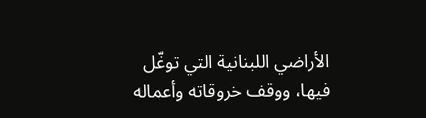الأراضي اللبنانية التي توغّل فيها، ووقف خروقاته وأعماله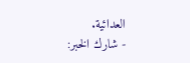العدائية.
- شارك الخبر: